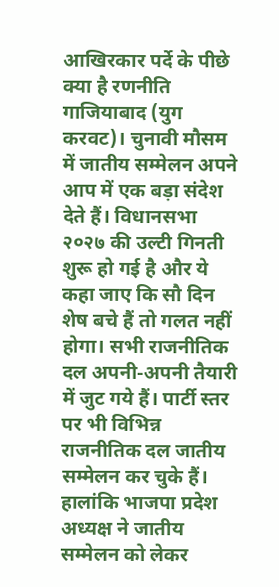आखिरकार पर्दे के पीछे क्या है रणनीति
गाजियाबाद (युग करवट)। चुनावी मौसम में जातीय सम्मेलन अपने आप में एक बड़ा संदेश देते हैं। विधानसभा २०२७ की उल्टी गिनती शुरू हो गई है और ये कहा जाए कि सौ दिन शेष बचे हैं तो गलत नहीं होगा। सभी राजनीतिक दल अपनी-अपनी तैयारी में जुट गये हैं। पार्टी स्तर पर भी विभिन्न राजनीतिक दल जातीय सम्मेलन कर चुके हैं। हालांकि भाजपा प्रदेश अध्यक्ष ने जातीय सम्मेलन को लेकर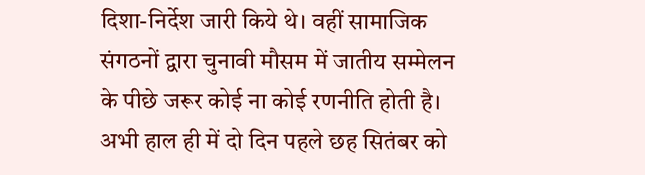दिशा-निर्देश जारी किये थे। वहीं सामाजिक संगठनों द्वारा चुनावी मौसम में जातीय सम्मेलन के पीछे जरूर कोई ना कोई रणनीति होती है। अभी हाल ही में दो दिन पहले छह सितंबर को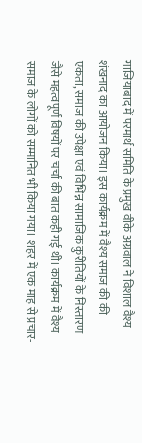गाजियाबाद में परमार्थ समिति के प्रमुख वीके अग्रवाल ने विशाल वैश्य शंखनाद का आयोजन किया। इस कार्यक्रम में वैश्य समाज की की एकता, समाज की उपेक्षा एवं विभिन्न सामाजिक कुरीतियों के निस्तारण जैसे महत्वपूर्ण विषयों पर चर्चा की बात कही गई थी। कार्यक्रम में वैश्य समाज के लोगों को सम्मानित भी किया गया। शहर में एक माह से प्रचार-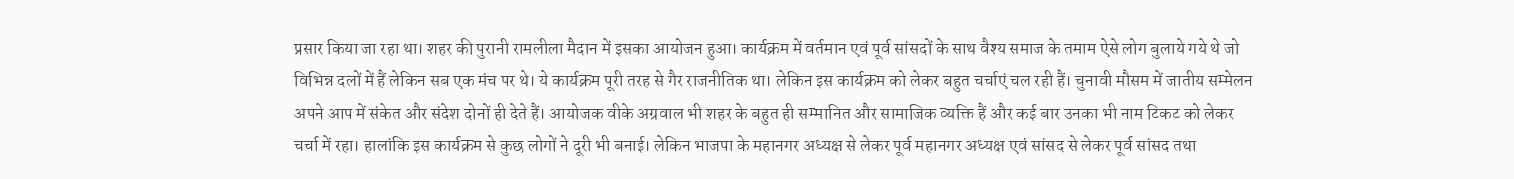प्रसार किया जा रहा था। शहर की पुरानी रामलीला मैदान में इसका आयोजन हुआ। कार्यक्रम में वर्तमान एवं पूर्व सांसदों के साथ वैश्य समाज के तमाम ऐसे लोग बुलाये गये थे जो विभिन्न दलों में हैं लेकिन सब एक मंच पर थे। ये कार्यक्रम पूरी तरह से गैर राजनीतिक था। लेकिन इस कार्यक्रम को लेकर बहुत चर्चाएं चल रही हैं। चुनावी मौसम में जातीय सम्मेलन अपने आप में संकेत और संदेश दोनों ही देते हैं। आयोजक वीके अग्रवाल भी शहर के बहुत ही सम्मानित और सामाजिक व्यक्ति हैं और कई बार उनका भी नाम टिकट को लेकर चर्चा में रहा। हालांकि इस कार्यक्रम से कुछ लोगों ने दूरी भी बनाई। लेकिन भाजपा के महानगर अध्यक्ष से लेकर पूर्व महानगर अध्यक्ष एवं सांसद से लेकर पूर्व सांसद तथा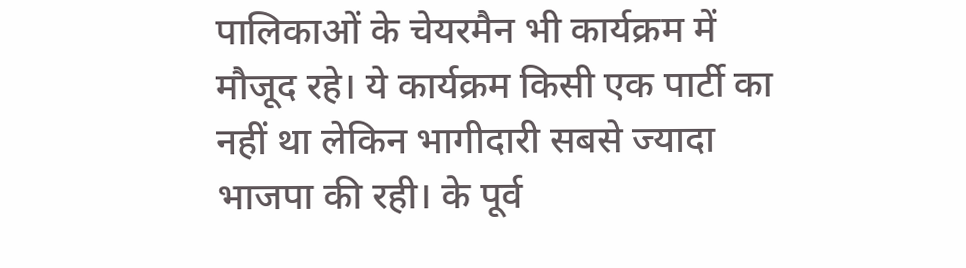पालिकाओं के चेयरमैन भी कार्यक्रम में मौजूद रहे। ये कार्यक्रम किसी एक पार्टी का नहीं था लेकिन भागीदारी सबसे ज्यादा भाजपा की रही। के पूर्व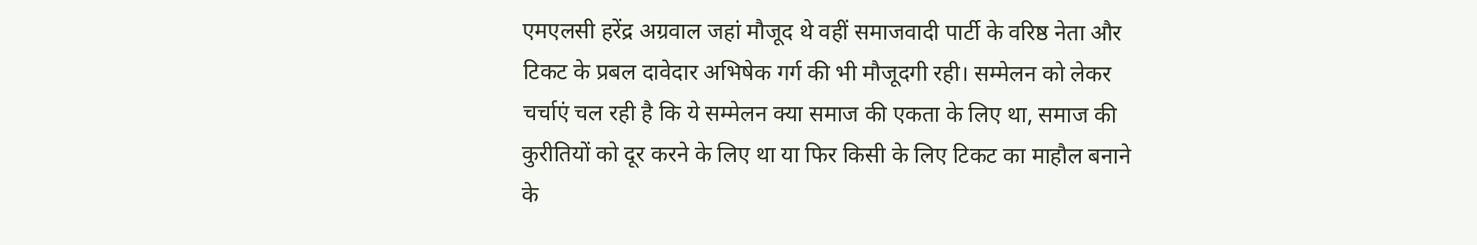एमएलसी हरेंद्र अग्रवाल जहां मौजूद थे वहीं समाजवादी पार्टी के वरिष्ठ नेता और टिकट के प्रबल दावेदार अभिषेक गर्ग की भी मौजूदगी रही। सम्मेलन को लेकर चर्चाएं चल रही है कि ये सम्मेलन क्या समाज की एकता के लिए था, समाज की कुरीतियों को दूर करने के लिए था या फिर किसी के लिए टिकट का माहौल बनाने के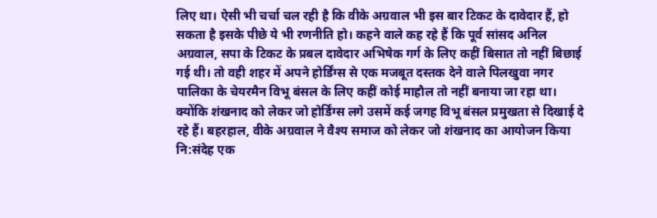लिए था। ऐसी भी चर्चा चल रही है कि वीके अग्रवाल भी इस बार टिकट के दावेदार हैं, हो सकता है इसके पीछे ये भी रणनीति हो। कहने वाले कह रहे हैं कि पूर्व सांसद अनिल अग्रवाल, सपा के टिकट के प्रबल दावेदार अभिषेक गर्ग के लिए कहीं बिसात तो नहीं बिछाई गई थी। तो वही शहर में अपने होर्डिंग्स से एक मजबूत दस्तक देने वाले पिलखुवा नगर पालिका के चेयरमैन विभू बंसल के लिए कहीं कोई माहौल तो नहीं बनाया जा रहा था। क्योंकि शंखनाद को लेकर जो होर्डिंग्स लगे उसमें कई जगह विभू बंसल प्रमुखता से दिखाई दे रहे हैं। बहरहाल, वीके अग्रवाल ने वैश्य समाज को लेकर जो शंखनाद का आयोजन किया नि:संदेह एक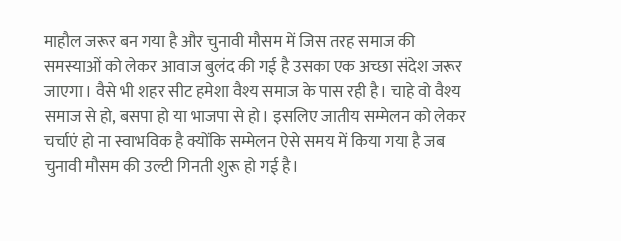माहौल जरूर बन गया है और चुनावी मौसम में जिस तरह समाज की समस्याओं को लेकर आवाज बुलंद की गई है उसका एक अच्छा संदेश जरूर जाएगा। वैसे भी शहर सीट हमेशा वैश्य समाज के पास रही है। चाहे वो वैश्य समाज से हो, बसपा हो या भाजपा से हो। इसलिए जातीय सम्मेलन को लेकर चर्चाएं हो ना स्वाभविक है क्योंकि सम्मेलन ऐसे समय में किया गया है जब चुनावी मौसम की उल्टी गिनती शुरू हो गई है।